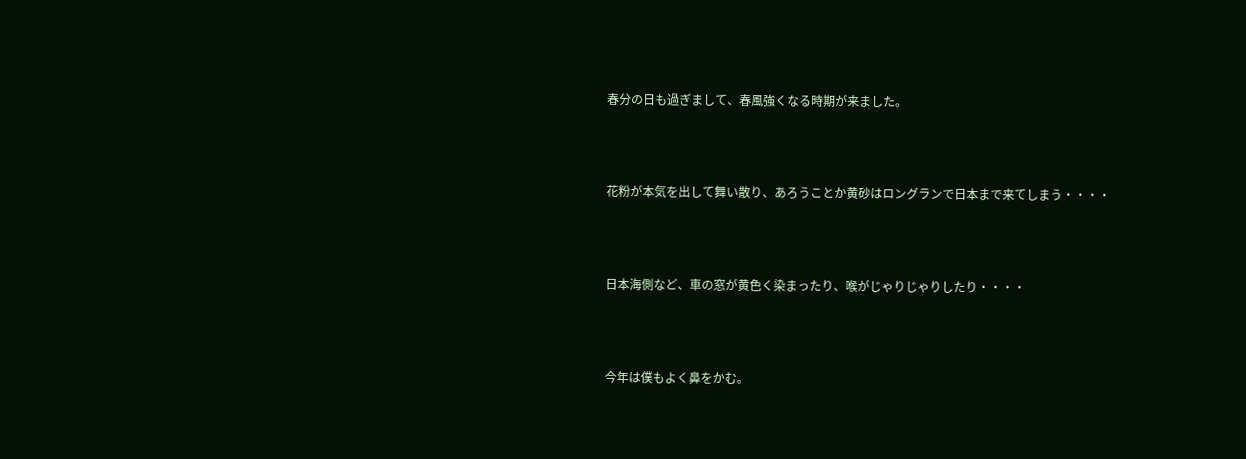春分の日も過ぎまして、春風強くなる時期が来ました。



花粉が本気を出して舞い散り、あろうことか黄砂はロングランで日本まで来てしまう・・・・



日本海側など、車の窓が黄色く染まったり、喉がじゃりじゃりしたり・・・・



今年は僕もよく鼻をかむ。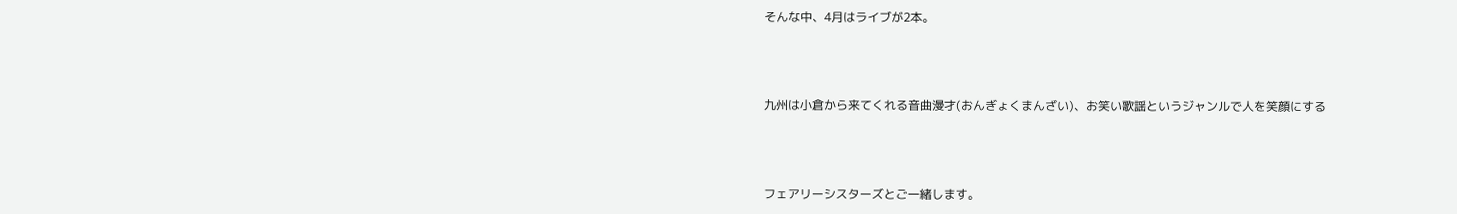そんな中、4月はライブが2本。



九州は小倉から来てくれる音曲漫才(おんぎょくまんざい)、お笑い歌謡というジャンルで人を笑顔にする



フェアリーシスターズとご一緒します。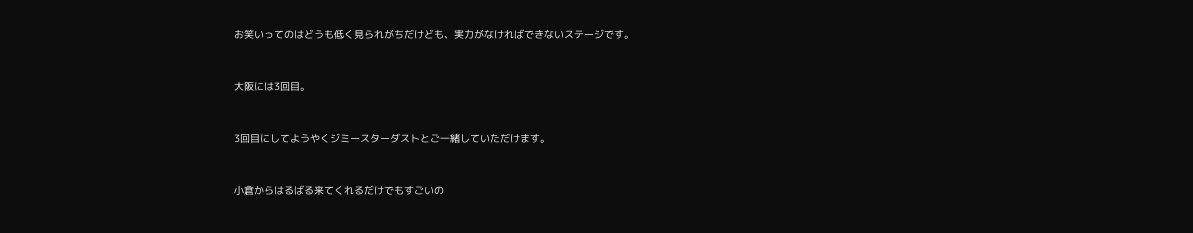お笑いってのはどうも低く見られがちだけども、実力がなければできないステージです。



大阪には3回目。



3回目にしてようやくジミースターダストとご一緒していただけます。



小倉からはるばる来てくれるだけでもすごいの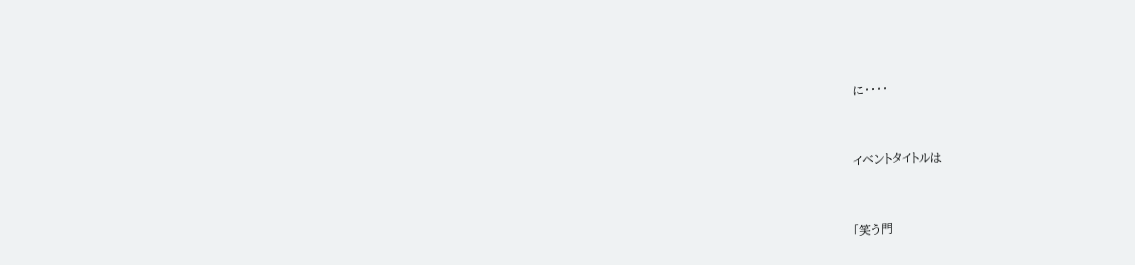に・・・・



イベントタイトルは



「笑う門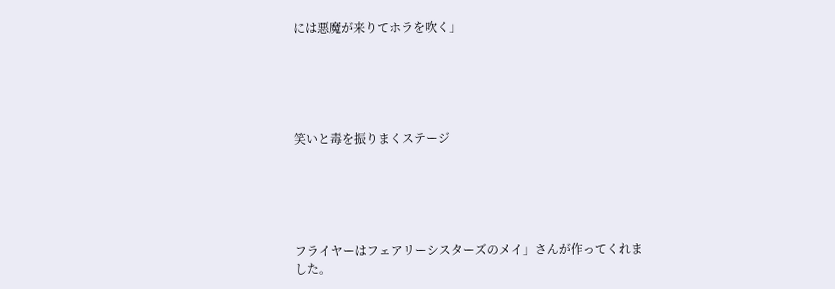には悪魔が来りてホラを吹く」





笑いと毒を振りまくステージ





フライヤーはフェアリーシスターズのメイ」さんが作ってくれました。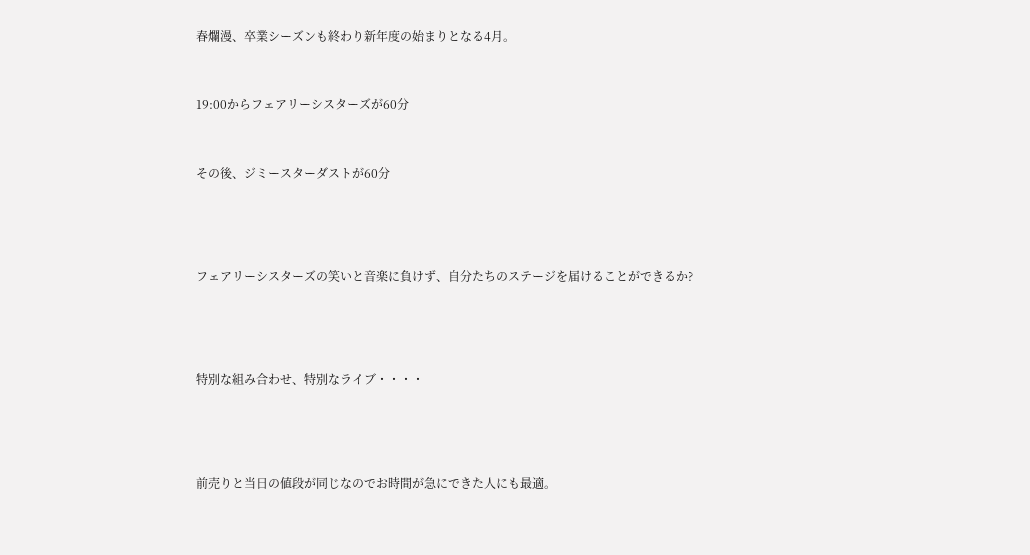春爛漫、卒業シーズンも終わり新年度の始まりとなる4月。



19:00からフェアリーシスターズが60分



その後、ジミースターダストが60分





フェアリーシスターズの笑いと音楽に負けず、自分たちのステージを届けることができるか?





特別な組み合わせ、特別なライブ・・・・





前売りと当日の値段が同じなのでお時間が急にできた人にも最適。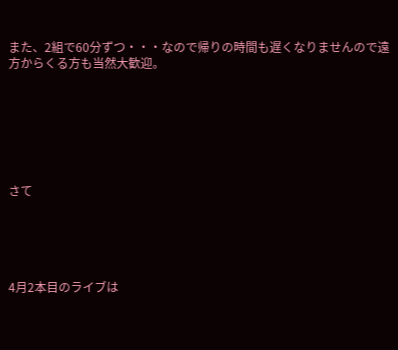また、2組で60分ずつ・・・なので帰りの時間も遅くなりませんので遠方からくる方も当然大歓迎。







さて





4月2本目のライブは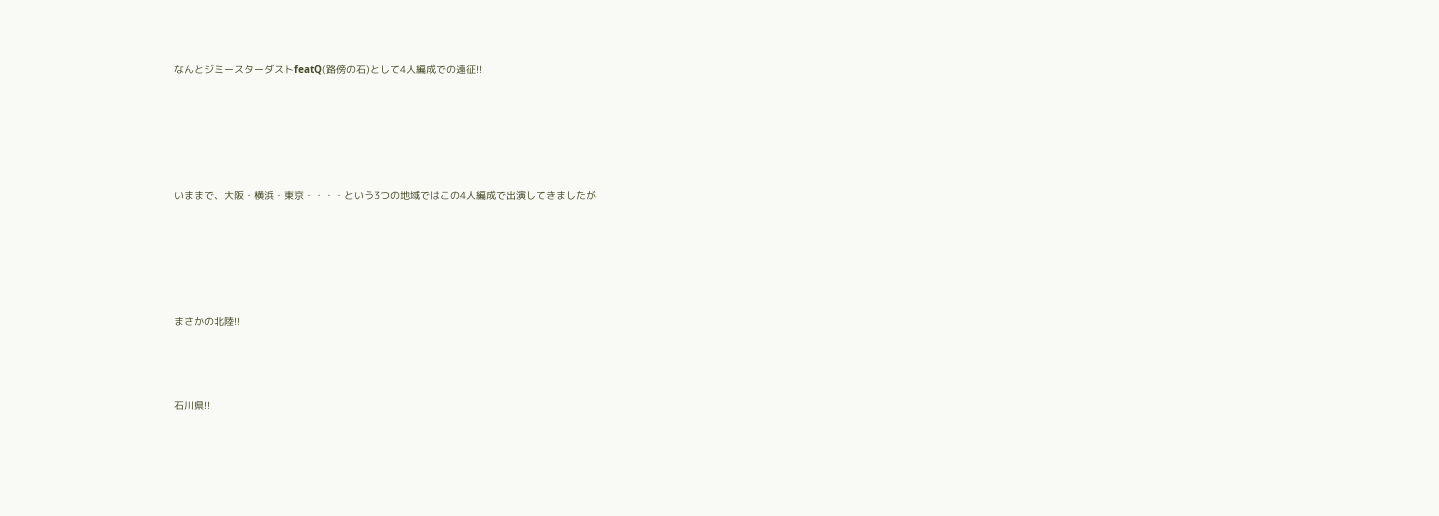なんとジミースターダストfeatQ(路傍の石)として4人編成での遠征!!





いままで、大阪・横浜・東京・・・・という3つの地域ではこの4人編成で出演してきましたが





まさかの北陸!!



石川県!!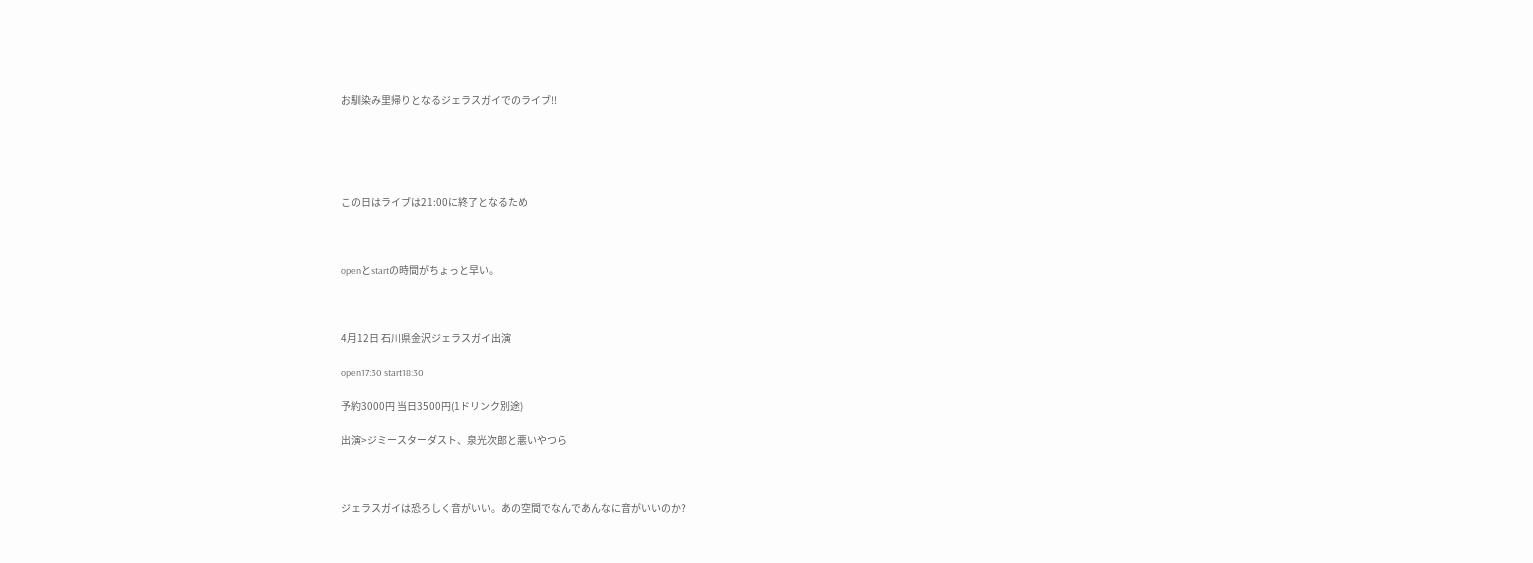お馴染み里帰りとなるジェラスガイでのライブ!!





この日はライブは21:00に終了となるため



openとstartの時間がちょっと早い。



4月12日 石川県金沢ジェラスガイ出演

open17:30 start18:30

予約3000円 当日3500円(1ドリンク別途)

出演>ジミースターダスト、泉光次郎と悪いやつら



ジェラスガイは恐ろしく音がいい。あの空間でなんであんなに音がいいのか?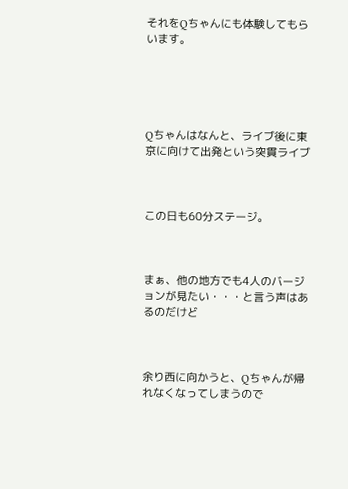それをQちゃんにも体験してもらいます。





Qちゃんはなんと、ライブ後に東京に向けて出発という突貫ライブ



この日も60分ステージ。



まぁ、他の地方でも4人のバージョンが見たい・・・と言う声はあるのだけど



余り西に向かうと、Qちゃんが帰れなくなってしまうので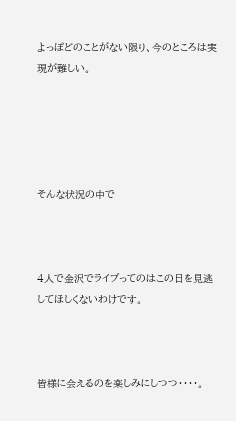よっぽどのことがない限り、今のところは実現が難しい。





そんな状況の中で



4人で金沢でライブってのはこの日を見逃してほしくないわけです。



皆様に会えるのを楽しみにしつつ・・・・。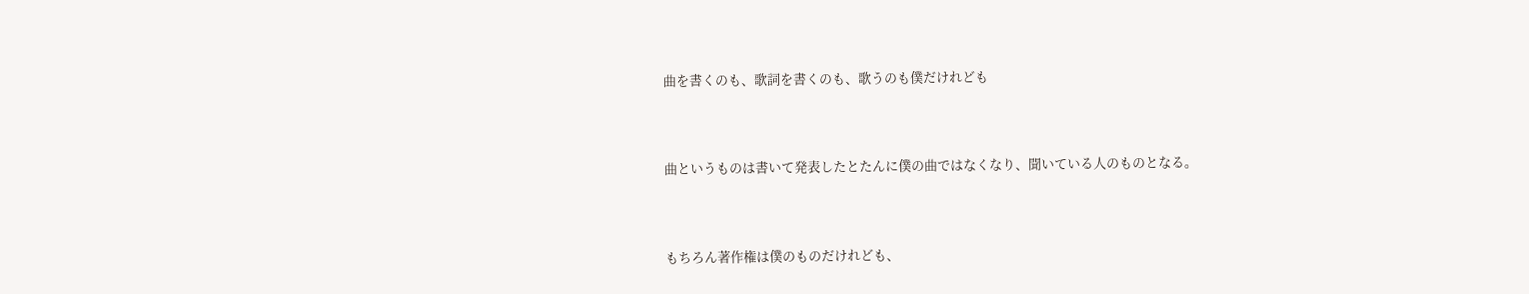曲を書くのも、歌詞を書くのも、歌うのも僕だけれども



曲というものは書いて発表したとたんに僕の曲ではなくなり、聞いている人のものとなる。



もちろん著作権は僕のものだけれども、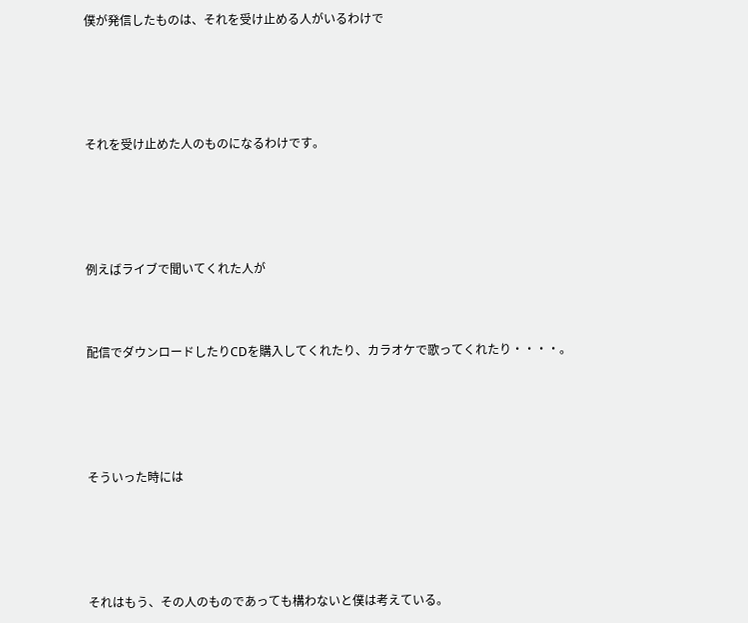僕が発信したものは、それを受け止める人がいるわけで





それを受け止めた人のものになるわけです。





例えばライブで聞いてくれた人が



配信でダウンロードしたりCDを購入してくれたり、カラオケで歌ってくれたり・・・・。





そういった時には





それはもう、その人のものであっても構わないと僕は考えている。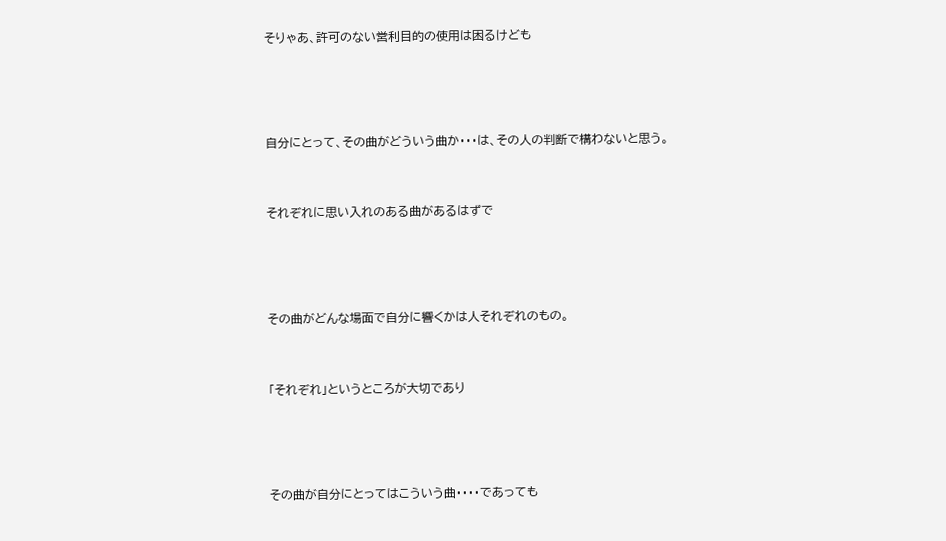そりゃあ、許可のない営利目的の使用は困るけども





自分にとって、その曲がどういう曲か・・・は、その人の判断で構わないと思う。



それぞれに思い入れのある曲があるはずで





その曲がどんな場面で自分に響くかは人それぞれのもの。



「それぞれ」というところが大切であり





その曲が自分にとってはこういう曲・・・・であっても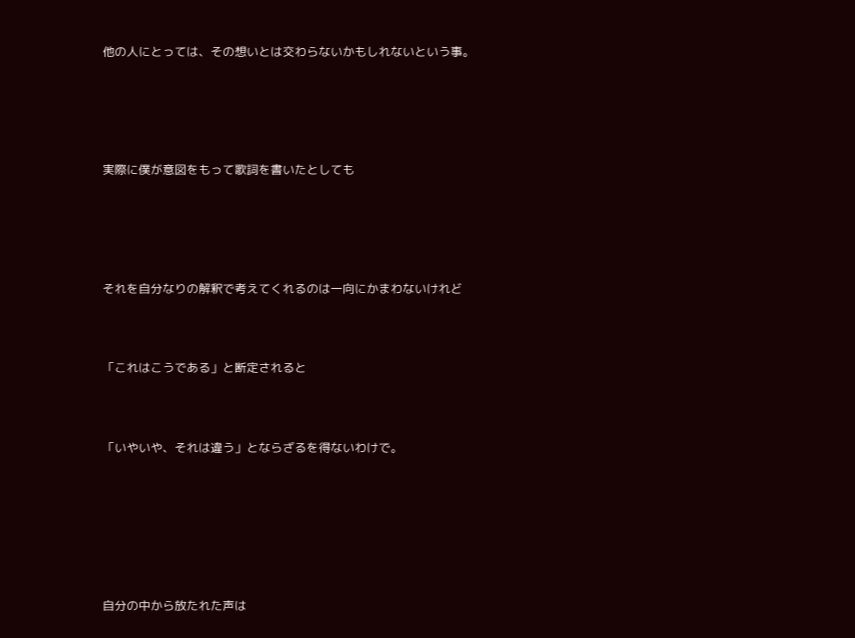他の人にとっては、その想いとは交わらないかもしれないという事。





実際に僕が意図をもって歌詞を書いたとしても





それを自分なりの解釈で考えてくれるのは一向にかまわないけれど



「これはこうである」と断定されると



「いやいや、それは違う」とならざるを得ないわけで。







自分の中から放たれた声は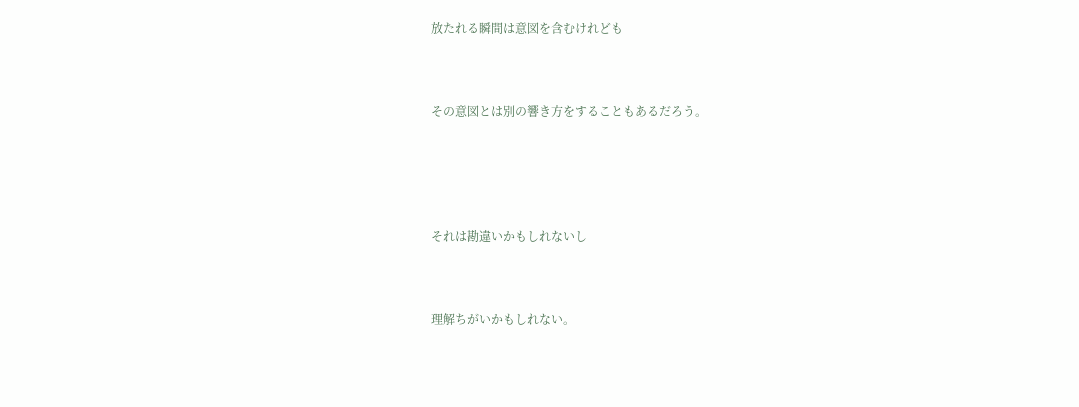放たれる瞬間は意図を含むけれども



その意図とは別の響き方をすることもあるだろう。





それは勘違いかもしれないし



理解ちがいかもしれない。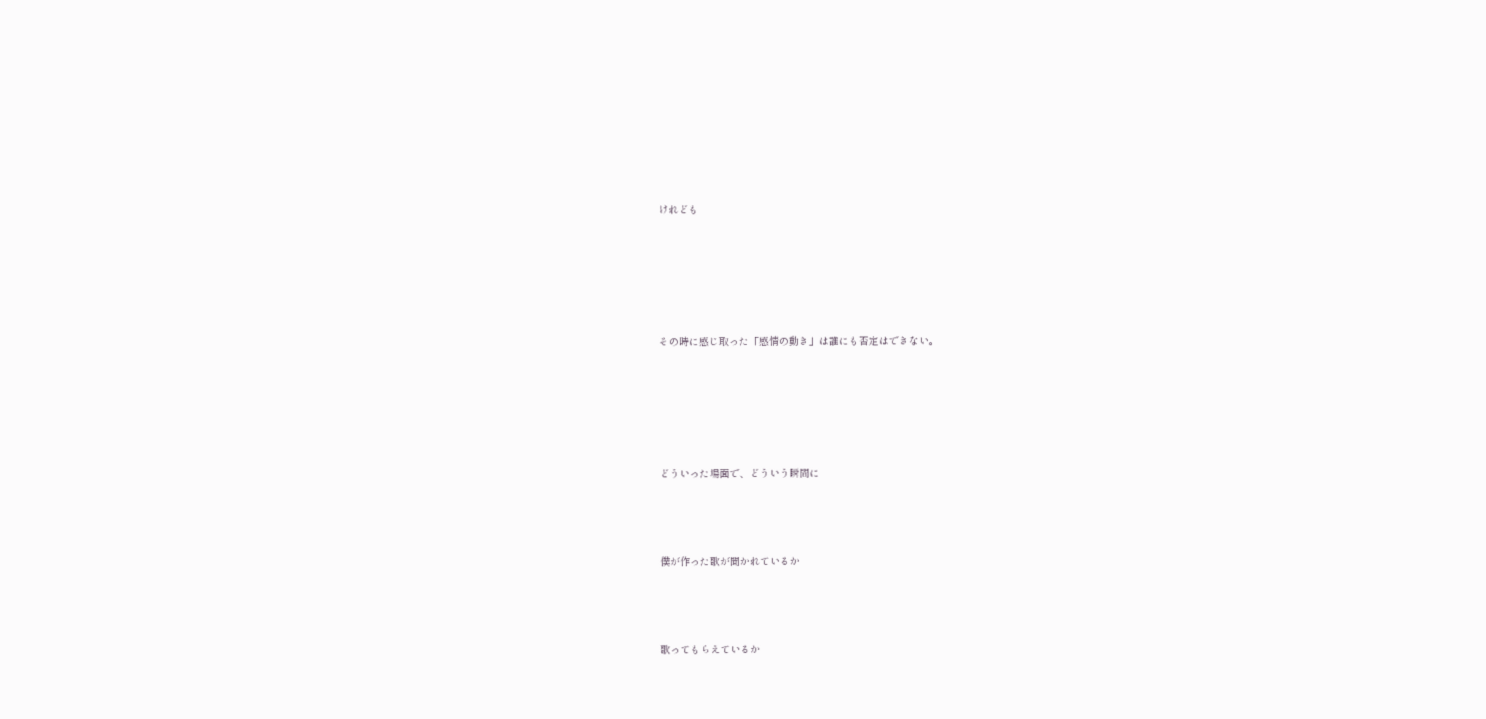けれども





その時に感じ取った「感情の動き」は誰にも否定はできない。





どういった場面で、どういう瞬間に



僕が作った歌が聞かれているか



歌ってもらえているか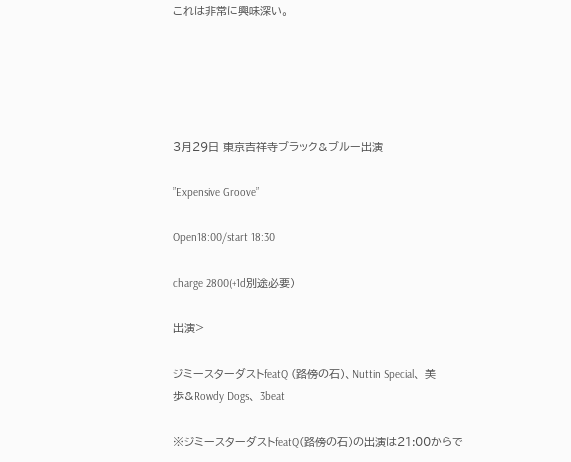これは非常に興味深い。





3月29日 東京吉祥寺ブラック&ブルー出演

”Expensive Groove”

Open18:00/start 18:30

charge 2800(+1d別途必要)

出演>

ジミースターダストfeatQ (路傍の石)、Nuttin Special、 美歩&Rowdy Dogs、 3beat

※ジミースターダストfeatQ(路傍の石)の出演は21:00からで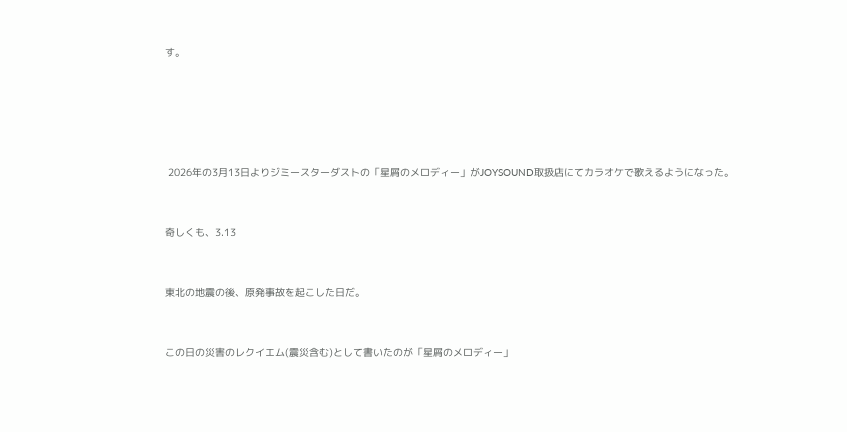す。







 2026年の3月13日よりジミースターダストの「星屑のメロディー」がJOYSOUND取扱店にてカラオケで歌えるようになった。



奇しくも、3.13



東北の地震の後、原発事故を起こした日だ。



この日の災害のレクイエム(震災含む)として書いたのが「星屑のメロディー」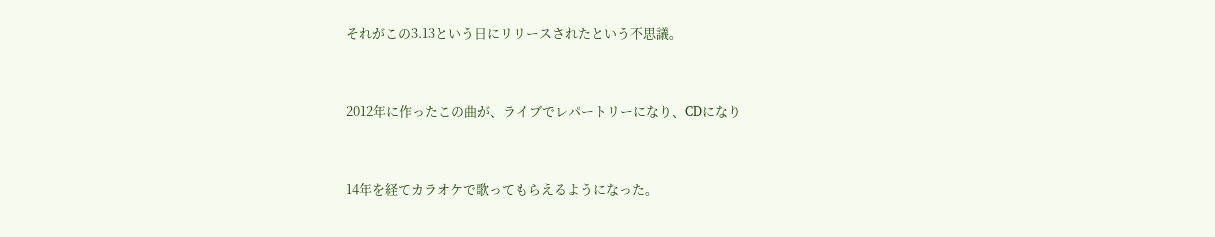それがこの3.13という日にリリースされたという不思議。



2012年に作ったこの曲が、ライブでレパートリーになり、CDになり



14年を経てカラオケで歌ってもらえるようになった。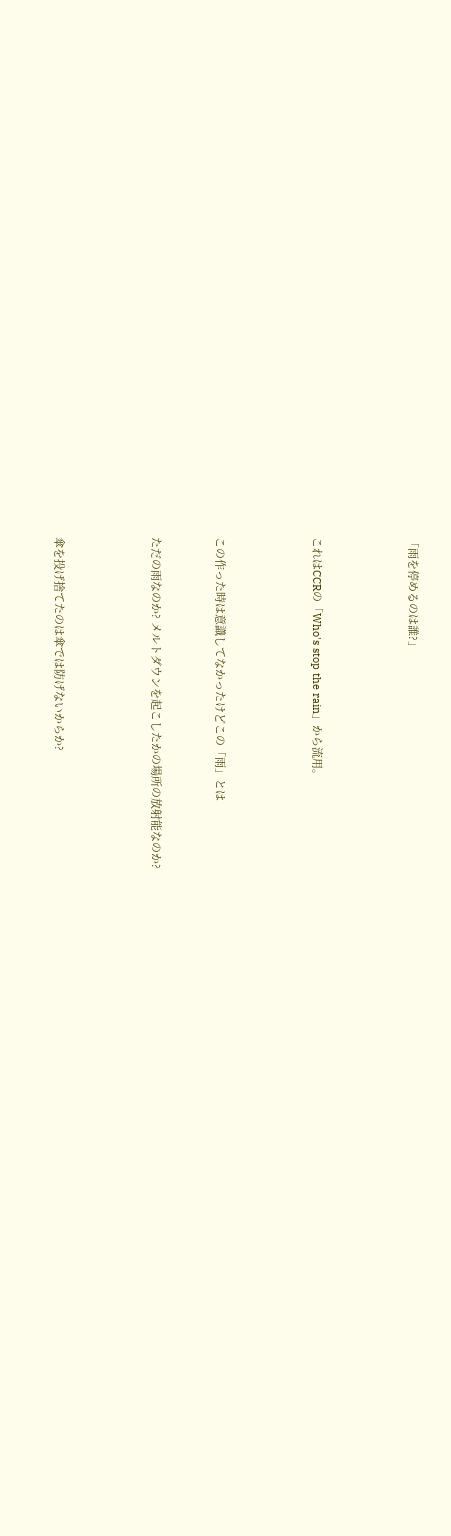「雨を停めるのは誰?」





これはCCRの「Who's stop the rain」から流用。





この作った時は意識してなかったけどこの「雨」とは



ただの雨なのか? メルトダウンを起こしたかの場所の放射能なのか?





傘を投げ捨てたのは傘では防げないからか?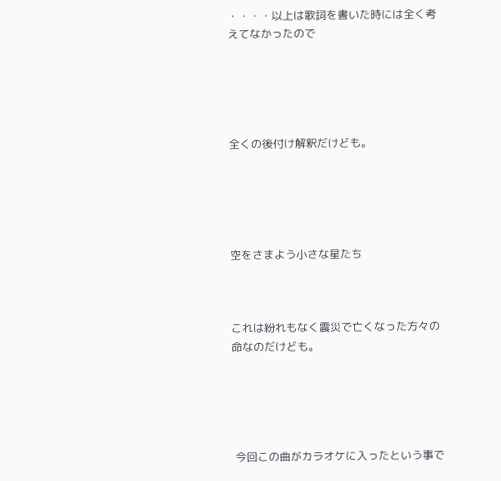・・・・以上は歌詞を書いた時には全く考えてなかったので





全くの後付け解釈だけども。





空をさまよう小さな星たち



これは紛れもなく震災で亡くなった方々の命なのだけども。





 今回この曲がカラオケに入ったという事で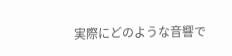実際にどのような音響で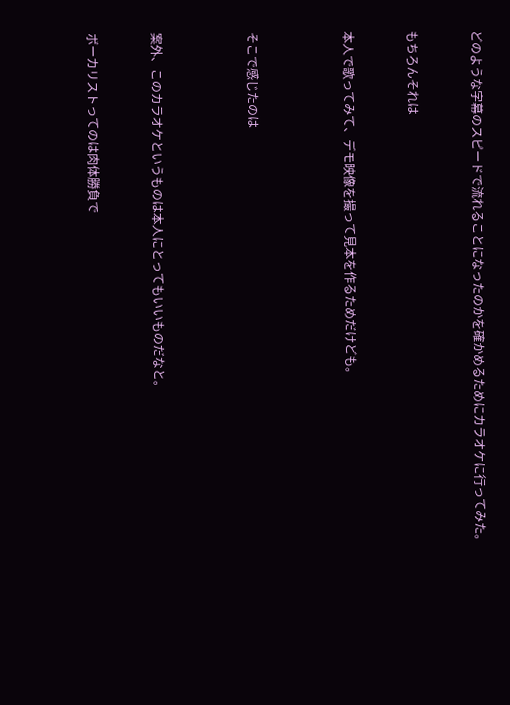どのような字幕のスピードで流れることになったのかを確かめるためにカラオケに行ってみた。



もちろんそれは



本人で歌ってみて、デモ映像を撮って見本を作るためだけども。





そこで感じたのは





案外、このカラオケというものは本人にとってもいいものだなと。



ボーカリストってのは肉体勝負で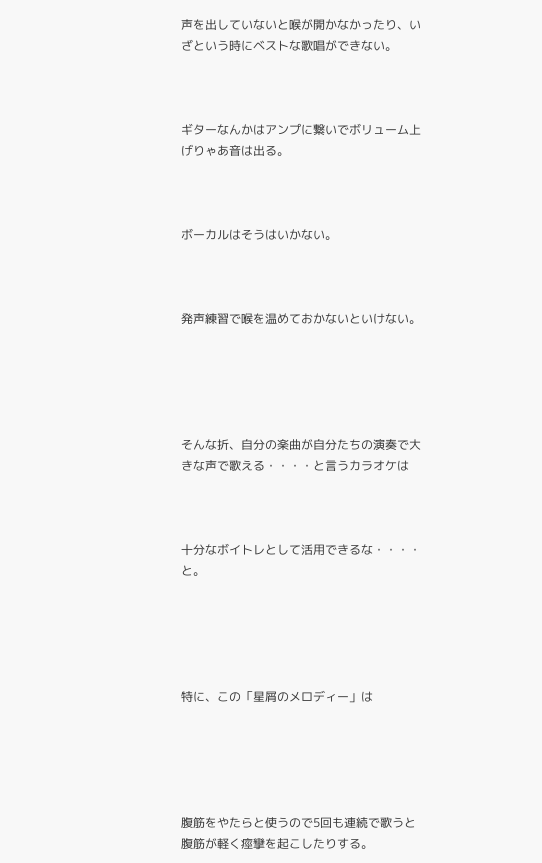声を出していないと喉が開かなかったり、いざという時にベストな歌唱ができない。



ギターなんかはアンプに繋いでボリューム上げりゃあ音は出る。



ボーカルはそうはいかない。



発声練習で喉を温めておかないといけない。





そんな折、自分の楽曲が自分たちの演奏で大きな声で歌える・・・・と言うカラオケは



十分なボイトレとして活用できるな・・・・と。





特に、この「星屑のメロディー」は





腹筋をやたらと使うので5回も連続で歌うと腹筋が軽く痙攣を起こしたりする。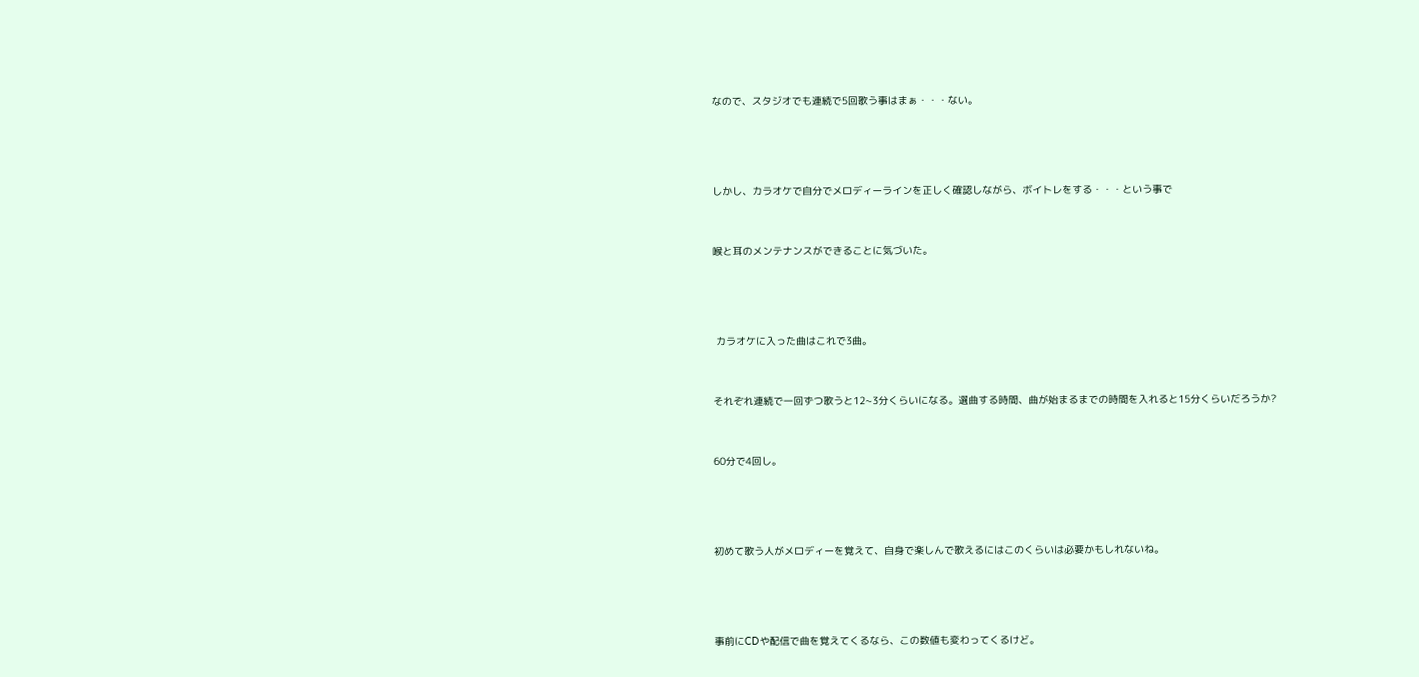なので、スタジオでも連続で5回歌う事はまぁ・・・ない。





しかし、カラオケで自分でメロディーラインを正しく確認しながら、ボイトレをする・・・という事で



喉と耳のメンテナンスができることに気づいた。





 カラオケに入った曲はこれで3曲。



それぞれ連続で一回ずつ歌うと12~3分くらいになる。選曲する時間、曲が始まるまでの時間を入れると15分くらいだろうか?



60分で4回し。





初めて歌う人がメロディーを覚えて、自身で楽しんで歌えるにはこのくらいは必要かもしれないね。





事前にCDや配信で曲を覚えてくるなら、この数値も変わってくるけど。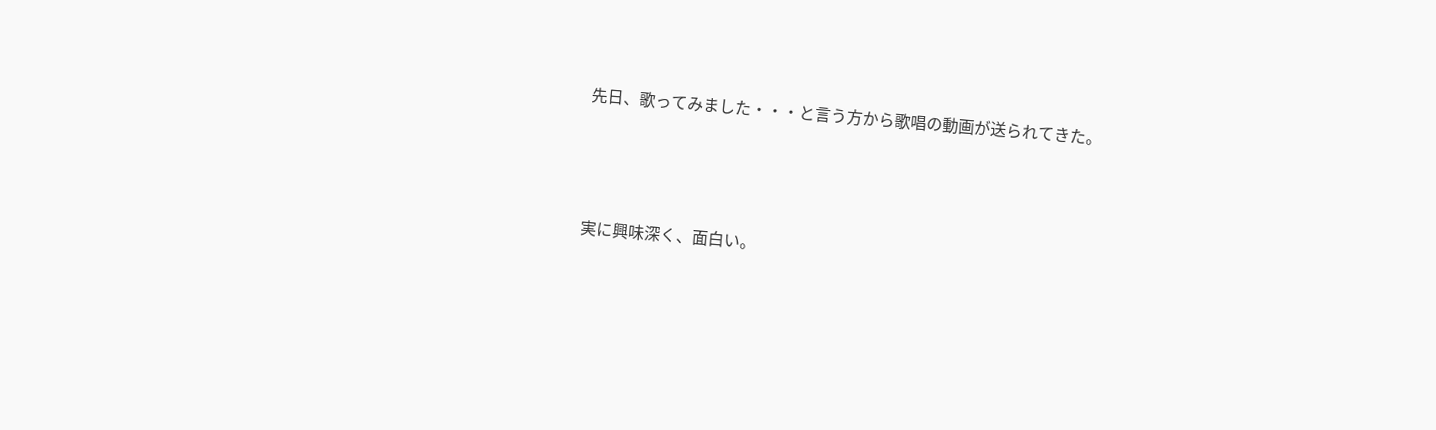先日、歌ってみました・・・と言う方から歌唱の動画が送られてきた。



実に興味深く、面白い。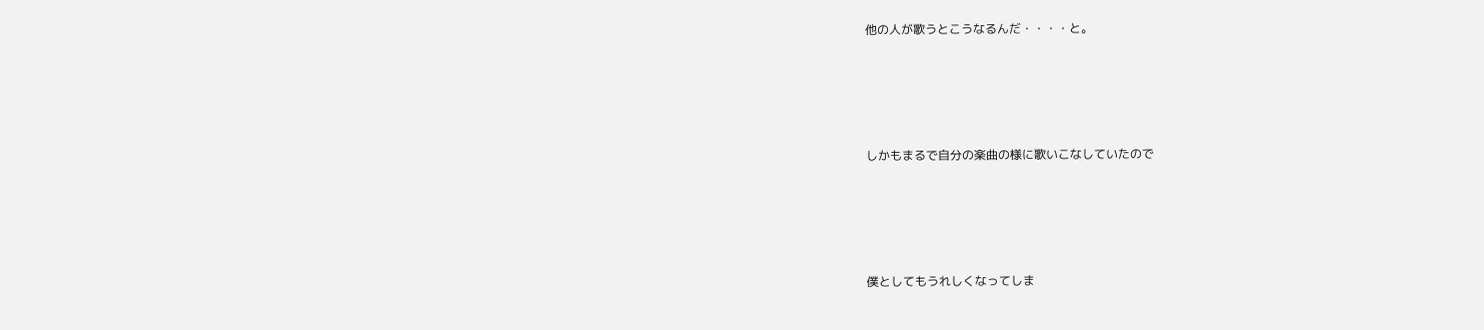他の人が歌うとこうなるんだ・・・・と。





しかもまるで自分の楽曲の様に歌いこなしていたので





僕としてもうれしくなってしま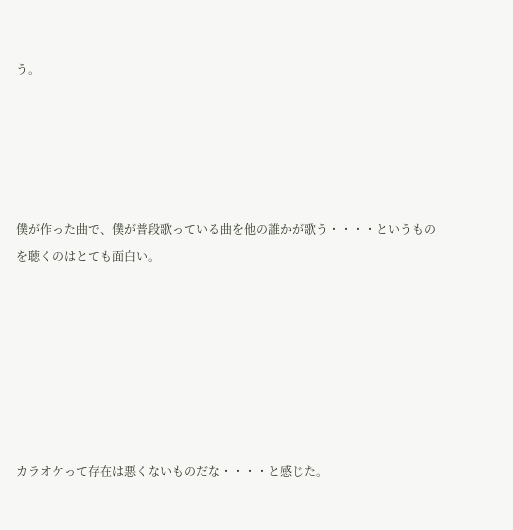う。





僕が作った曲で、僕が普段歌っている曲を他の誰かが歌う・・・・というものを聴くのはとても面白い。







カラオケって存在は悪くないものだな・・・・と感じた。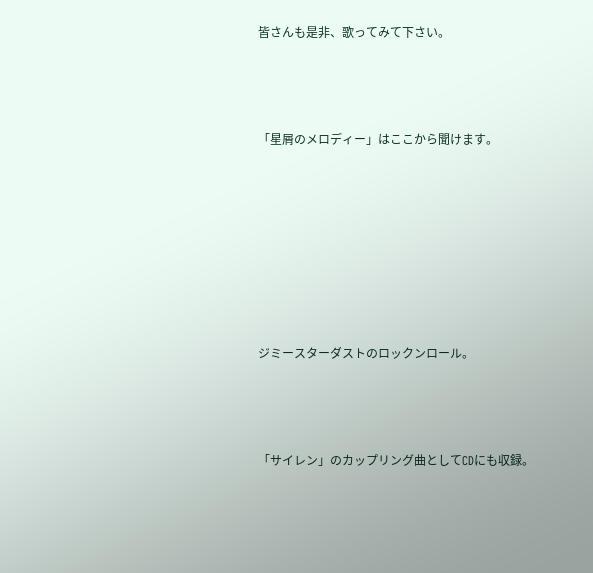皆さんも是非、歌ってみて下さい。



「星屑のメロディー」はここから聞けます。







ジミースターダストのロックンロール。



「サイレン」のカップリング曲としてCDにも収録。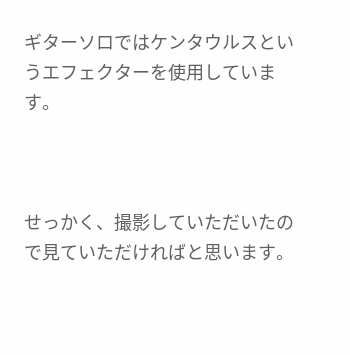ギターソロではケンタウルスというエフェクターを使用しています。



せっかく、撮影していただいたので見ていただければと思います。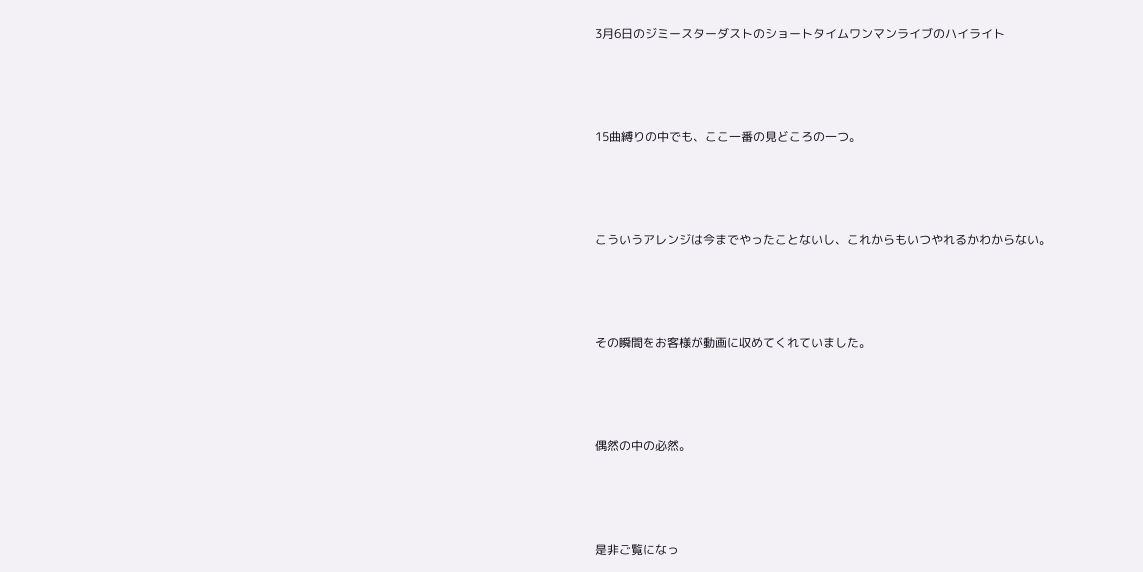3月6日のジミースターダストのショートタイムワンマンライブのハイライト



15曲縛りの中でも、ここ一番の見どころの一つ。



こういうアレンジは今までやったことないし、これからもいつやれるかわからない。



その瞬間をお客様が動画に収めてくれていました。



偶然の中の必然。



是非ご覧になっ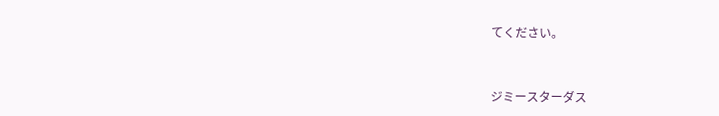てください。



ジミースターダス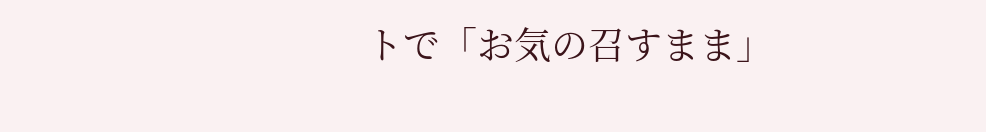トで「お気の召すまま」